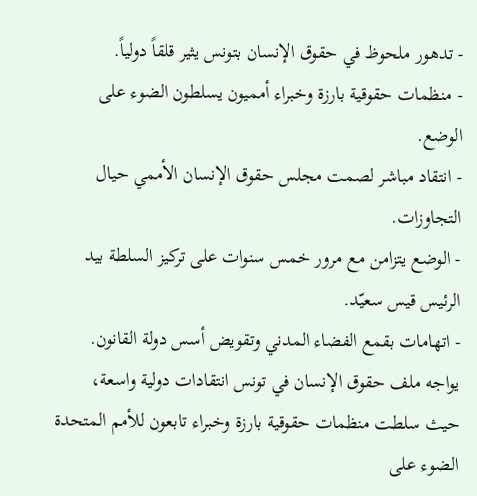- تدهور ملحوظ في حقوق الإنسان بتونس يثير قلقاً دولياً.
- منظمات حقوقية بارزة وخبراء أمميون يسلطون الضوء على الوضع.
- انتقاد مباشر لصمت مجلس حقوق الإنسان الأممي حيال التجاوزات.
- الوضع يتزامن مع مرور خمس سنوات على تركيز السلطة بيد الرئيس قيس سعيّد.
- اتهامات بقمع الفضاء المدني وتقويض أسس دولة القانون.
يواجه ملف حقوق الإنسان في تونس انتقادات دولية واسعة، حيث سلطت منظمات حقوقية بارزة وخبراء تابعون للأمم المتحدة الضوء على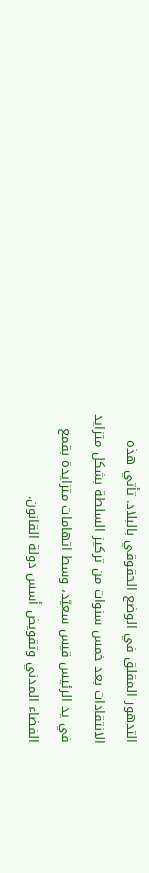التدهور المقلق في الوضع الحقوقي بالبلاد. تأتي هذه الانتقادات بعد خمس سنوات من تركيز السلطة بشكل متزايد في يد الرئيس قيس سعيّد، وسط اتهامات متزايدة بقمع الفضاء المدني وتقويض أسس دولة القانون.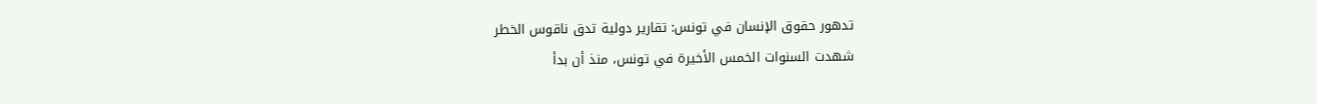تدهور حقوق الإنسان في تونس: تقارير دولية تدق ناقوس الخطر
شهدت السنوات الخمس الأخيرة في تونس، منذ أن بدأ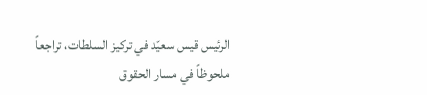الرئيس قيس سعيّد في تركيز السلطات، تراجعاً ملحوظاً في مسار الحقوق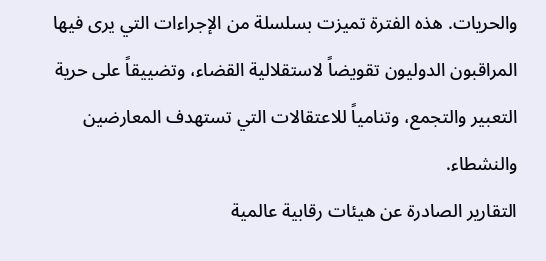والحريات. هذه الفترة تميزت بسلسلة من الإجراءات التي يرى فيها المراقبون الدوليون تقويضاً لاستقلالية القضاء، وتضييقاً على حرية التعبير والتجمع، وتنامياً للاعتقالات التي تستهدف المعارضين والنشطاء.
التقارير الصادرة عن هيئات رقابية عالمية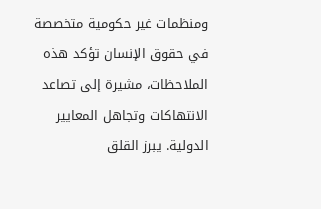ومنظمات غير حكومية متخصصة في حقوق الإنسان تؤكد هذه الملاحظات، مشيرة إلى تصاعد الانتهاكات وتجاهل المعايير الدولية. يبرز القلق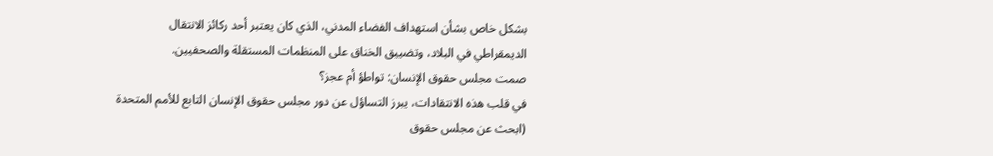بشكل خاص بشأن استهداف الفضاء المدني، الذي كان يعتبر أحد ركائز الانتقال الديمقراطي في البلاد، وتضييق الخناق على المنظمات المستقلة والصحفيين.
صمت مجلس حقوق الإنسان: تواطؤ أم عجز؟
في قلب هذه الانتقادات، يبرز التساؤل عن دور مجلس حقوق الإنسان التابع للأمم المتحدة (ابحث عن مجلس حقوق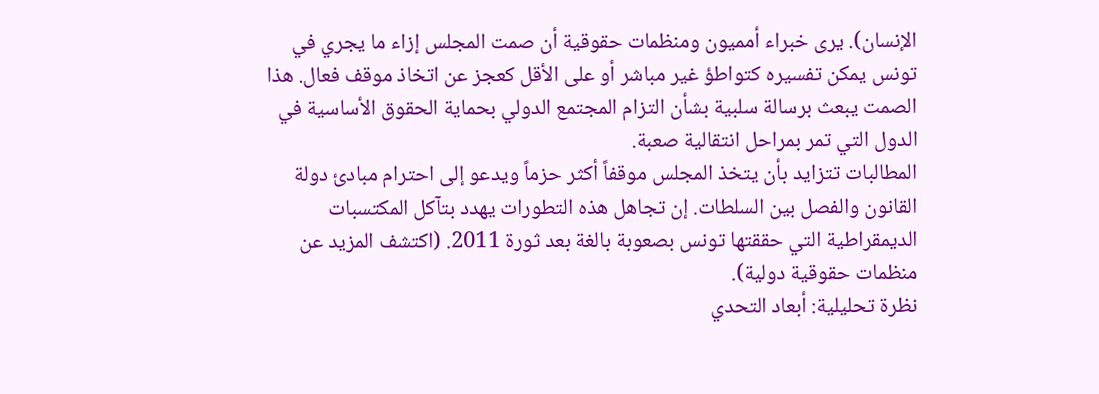الإنسان). يرى خبراء أمميون ومنظمات حقوقية أن صمت المجلس إزاء ما يجري في تونس يمكن تفسيره كتواطؤ غير مباشر أو على الأقل كعجز عن اتخاذ موقف فعال. هذا الصمت يبعث برسالة سلبية بشأن التزام المجتمع الدولي بحماية الحقوق الأساسية في الدول التي تمر بمراحل انتقالية صعبة.
المطالبات تتزايد بأن يتخذ المجلس موقفاً أكثر حزماً ويدعو إلى احترام مبادئ دولة القانون والفصل بين السلطات. إن تجاهل هذه التطورات يهدد بتآكل المكتسبات الديمقراطية التي حققتها تونس بصعوبة بالغة بعد ثورة 2011. (اكتشف المزيد عن منظمات حقوقية دولية).
نظرة تحليلية: أبعاد التحدي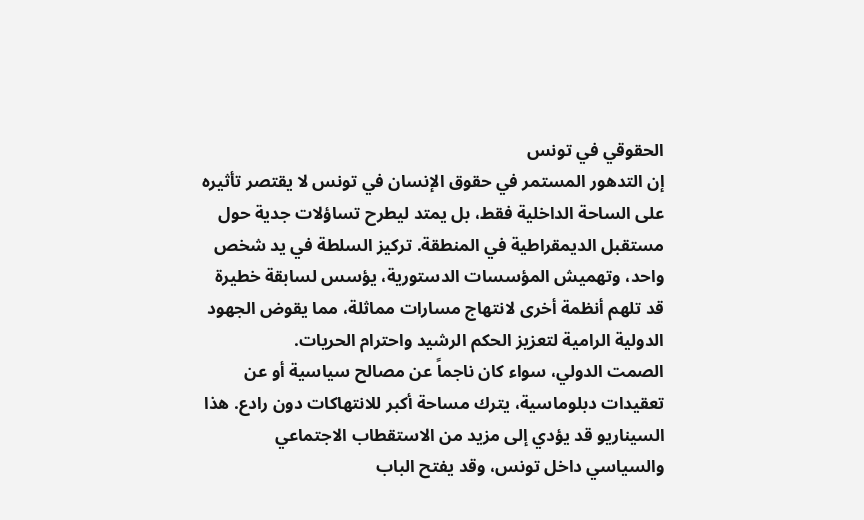الحقوقي في تونس
إن التدهور المستمر في حقوق الإنسان في تونس لا يقتصر تأثيره على الساحة الداخلية فقط، بل يمتد ليطرح تساؤلات جدية حول مستقبل الديمقراطية في المنطقة. تركيز السلطة في يد شخص واحد، وتهميش المؤسسات الدستورية، يؤسس لسابقة خطيرة قد تلهم أنظمة أخرى لانتهاج مسارات مماثلة، مما يقوض الجهود الدولية الرامية لتعزيز الحكم الرشيد واحترام الحريات.
الصمت الدولي، سواء كان ناجماً عن مصالح سياسية أو عن تعقيدات دبلوماسية، يترك مساحة أكبر للانتهاكات دون رادع. هذا السيناريو قد يؤدي إلى مزيد من الاستقطاب الاجتماعي والسياسي داخل تونس، وقد يفتح الباب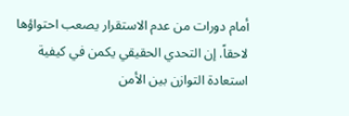أمام دورات من عدم الاستقرار يصعب احتواؤها لاحقاً. إن التحدي الحقيقي يكمن في كيفية استعادة التوازن بين الأمن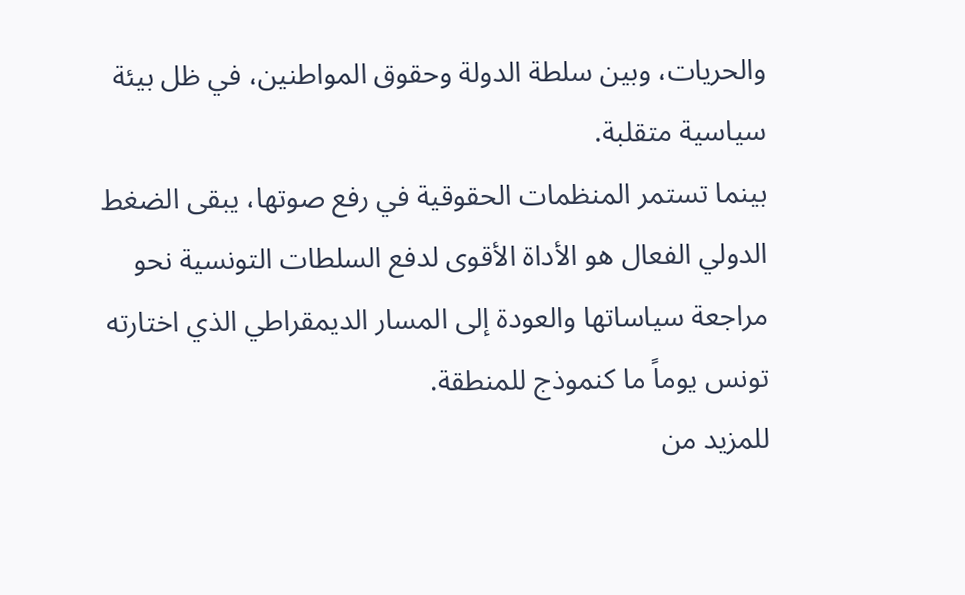والحريات، وبين سلطة الدولة وحقوق المواطنين، في ظل بيئة سياسية متقلبة.
بينما تستمر المنظمات الحقوقية في رفع صوتها، يبقى الضغط الدولي الفعال هو الأداة الأقوى لدفع السلطات التونسية نحو مراجعة سياساتها والعودة إلى المسار الديمقراطي الذي اختارته تونس يوماً ما كنموذج للمنطقة.
للمزيد من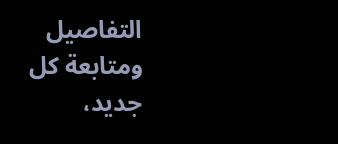التفاصيل ومتابعة كل جديد،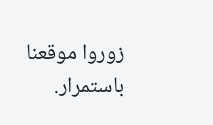زوروا موقعنا باستمرار.